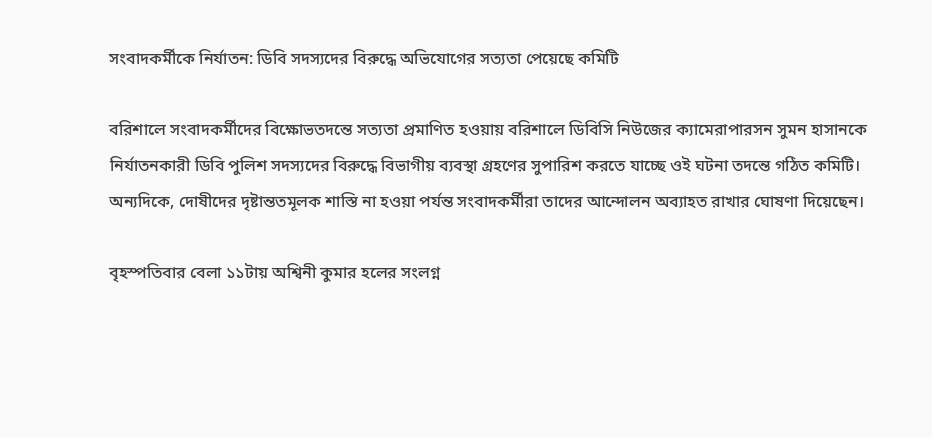সংবাদকর্মীকে নির্যাতন: ডিবি সদস্যদের বিরুদ্ধে অভিযোগের সত্যতা পেয়েছে কমিটি

বরিশালে সংবাদকর্মীদের বিক্ষোভতদন্তে সত্যতা প্রমাণিত হওয়ায় বরিশালে ডিবিসি নিউজের ক্যামেরাপারসন সুমন হাসানকে নির্যাতনকারী ডিবি পুলিশ সদস্যদের বিরুদ্ধে বিভাগীয় ব্যবস্থা গ্রহণের সুপারিশ করতে যাচ্ছে ওই ঘটনা তদন্তে গঠিত কমিটি। অন্যদিকে, দোষীদের দৃষ্টান্ততমূলক শাস্তি না হওয়া পর্যন্ত সংবাদকর্মীরা তাদের আন্দোলন অব্যাহত রাখার ঘোষণা দিয়েছেন।

বৃহস্পতিবার বেলা ১১টায় অশ্বিনী কুমার হলের সংলগ্ন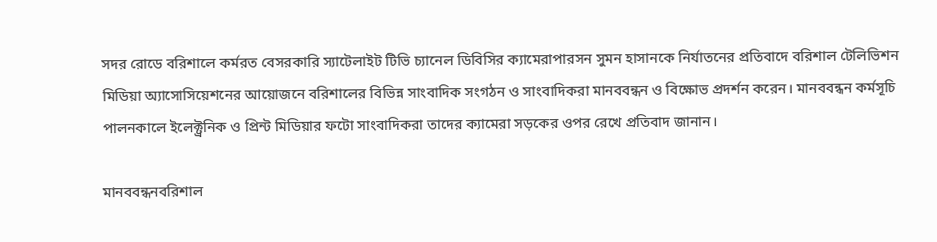সদর রোডে বরিশালে কর্মরত বেসরকারি স্যাটেলাইট টিভি চ্যানেল ডিবিসির ক্যামেরাপারসন সুমন হাসানকে নির্যাতনের প্রতিবাদে বরিশাল টেলিভিশন মিডিয়া অ্যাসোসিয়েশনের আয়োজনে বরিশালের বিভিন্ন সাংবাদিক সংগঠন ও সাংবাদিকরা মানববন্ধন ও বিক্ষোভ প্রদর্শন করেন। মানববন্ধন কর্মসূচি পালনকালে ইলেক্ট্রনিক ও প্রিন্ট মিডিয়ার ফটো সাংবাদিকরা তাদের ক্যামেরা সড়কের ওপর রেখে প্রতিবাদ জানান।

মানববন্ধনবরিশাল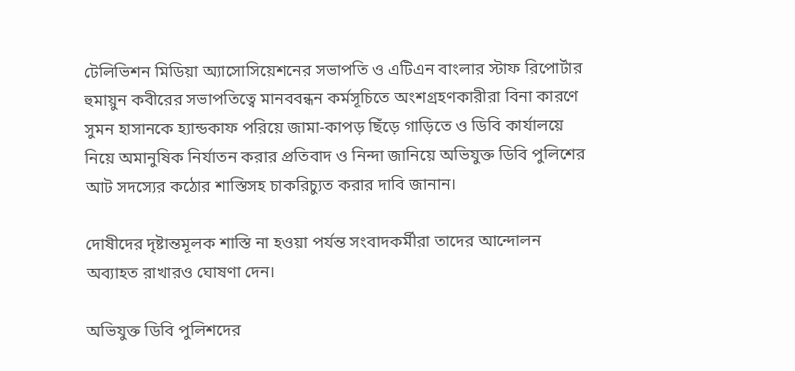টেলিভিশন মিডিয়া অ্যাসোসিয়েশনের সভাপতি ও এটিএন বাংলার স্টাফ রিপোর্টার হুমায়ুন কবীরের সভাপতিত্বে মানববন্ধন কর্মসূচিতে অংশগ্রহণকারীরা বিনা কারণে সুমন হাসানকে হ্যান্ডকাফ পরিয়ে জামা-কাপড় ছিঁড়ে গাড়িতে ও ডিবি কার্যালয়ে নিয়ে অমানুষিক নির্যাতন করার প্রতিবাদ ও নিন্দা জানিয়ে অভিযুক্ত ডিবি পুলিশের আট সদস্যের কঠোর শাস্তিসহ চাকরিচ্যুত করার দাবি জানান।

দোষীদের দৃষ্টান্তমূলক শাস্তি না হওয়া পর্যন্ত সংবাদকর্মীরা তাদের আন্দোলন অব্যাহত রাখারও ঘোষণা দেন।

অভিযুক্ত ডিবি পুলিশদের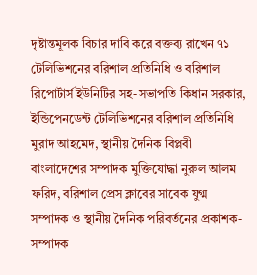দৃষ্টান্তমূলক বিচার দাবি করে বক্তব্য রাখেন ৭১ টেলিভিশনের বরিশাল প্রতিনিধি ও বরিশাল রিপোর্টার্স ইউনিটির সহ-সভাপতি কিধান সরকার, ইন্ডিপেনডেন্ট টেলিভিশনের বরিশাল প্রতিনিধি মুরাদ আহমেদ, স্থানীয় দৈনিক বিপ্লবী বাংলাদেশের সম্পাদক মুক্তিযোদ্ধা নুরুল আলম ফরিদ, বরিশাল প্রেস ক্লাবের সাবেক যুগ্ম সম্পাদক ও স্থানীয় দৈনিক পরিবর্তনের প্রকাশক-সম্পাদক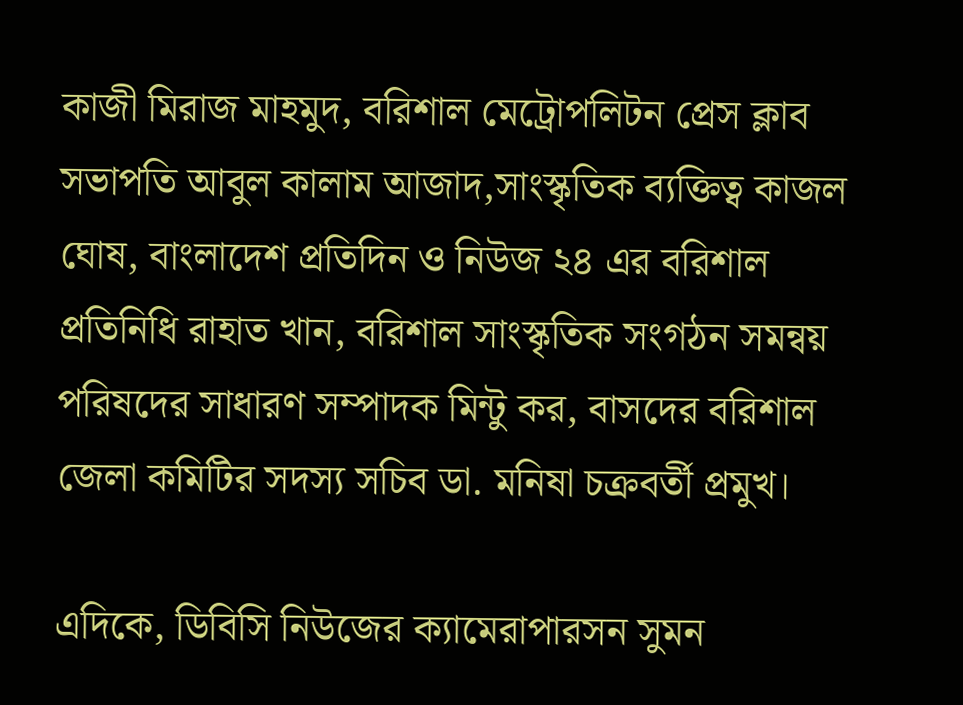কাজী মিরাজ মাহমুদ, বরিশাল মেট্রোপলিটন প্রেস ক্লাব সভাপতি আবুল কালাম আজাদ,সাংস্কৃতিক ব্যক্তিত্ব কাজল ঘোষ, বাংলাদেশ প্রতিদিন ও নিউজ ২৪ এর বরিশাল প্রতিনিধি রাহাত খান, বরিশাল সাংস্কৃতিক সংগঠন সমন্বয় পরিষদের সাধারণ সম্পাদক মিন্টু কর, বাসদের বরিশাল জেলা কমিটির সদস্য সচিব ডা. মনিষা চক্রবর্তী প্রমুখ।

এদিকে, ডিবিসি নিউজের ক্যামেরাপারসন সুমন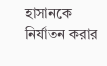হাসানকে নির্যাতন করার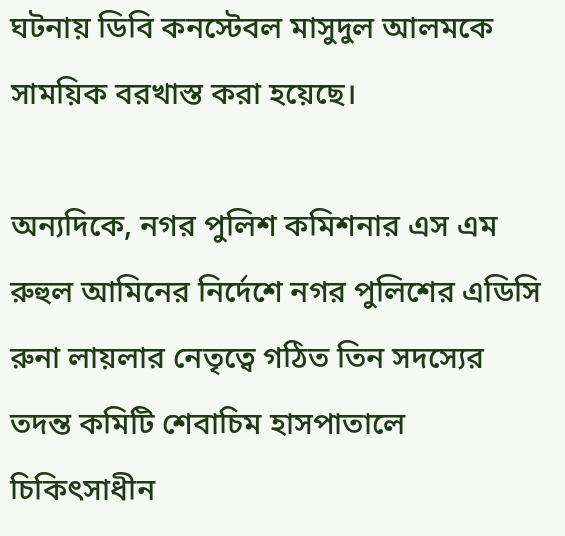ঘটনায় ডিবি কনস্টেবল মাসুদুল আলমকে সাময়িক বরখাস্ত করা হয়েছে।

অন্যদিকে, নগর পুলিশ কমিশনার এস এম রুহুল আমিনের নির্দেশে নগর পুলিশের এডিসি রুনা লায়লার নেতৃত্বে গঠিত তিন সদস্যের তদন্ত কমিটি শেবাচিম হাসপাতালে চিকিৎসাধীন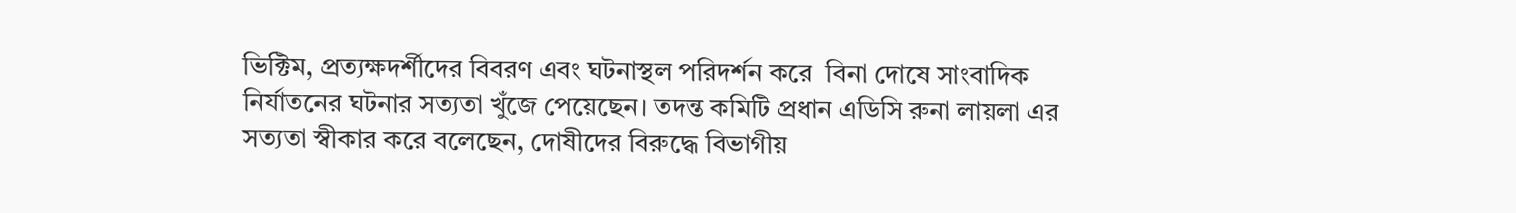ভিক্টিম, প্রত্যক্ষদর্শীদের বিবরণ এবং ঘটনাস্থল পরিদর্শন করে  বিনা দোষে সাংবাদিক নির্যাতনের ঘটনার সত্যতা খুঁজে পেয়েছেন। তদন্ত কমিটি প্রধান এডিসি রুনা লায়লা এর সত্যতা স্বীকার করে বলেছেন, দোষীদের বিরুদ্ধে বিভাগীয়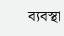ব্যবস্থা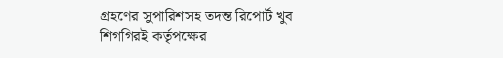গ্রহণের সুপারিশসহ তদন্ত রিপোর্ট খুব শিগগিরই কর্তৃপক্ষের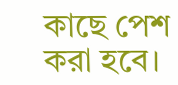কাছে পেশ করা হবে।